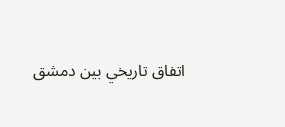اتفاق تاريخي بين دمشق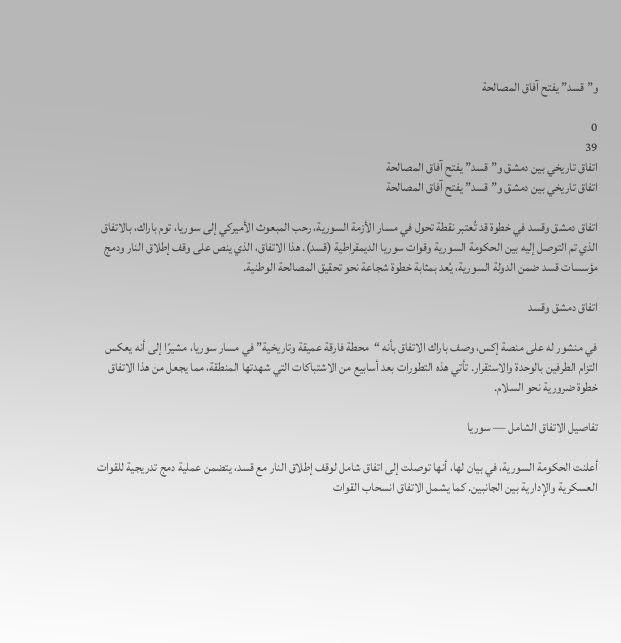و”قسد” يفتح آفاق المصالحة

0
39
اتفاق تاريخي بين دمشق و”قسد” يفتح آفاق المصالحة
اتفاق تاريخي بين دمشق و”قسد” يفتح آفاق المصالحة

اتفاق دمشق وقسد في خطوة قد تُعتبر نقطة تحول في مسار الأزمة السورية، رحب المبعوث الأميركي إلى سوريا، توم باراك، بالاتفاق الذي تم التوصل إليه بين الحكومة السورية وقوات سوريا الديمقراطية (قسد). هذا الاتفاق، الذي ينص على وقف إطلاق النار ودمج مؤسسات قسد ضمن الدولة السورية، يُعد بمثابة خطوة شجاعة نحو تحقيق المصالحة الوطنية.

اتفاق دمشق وقسد

في منشور له على منصة إكس، وصف باراك الاتفاق بأنه “محطة فارقة عميقة وتاريخية” في مسار سوريا، مشيرًا إلى أنه يعكس التزام الطرفين بالوحدة والاستقرار. تأتي هذه التطورات بعد أسابيع من الاشتباكات التي شهدتها المنطقة، مما يجعل من هذا الاتفاق خطوة ضرورية نحو السلام.

تفاصيل الاتفاق الشامل — سوريا

أعلنت الحكومة السورية، في بيان لها، أنها توصلت إلى اتفاق شامل لوقف إطلاق النار مع قسد، يتضمن عملية دمج تدريجية للقوات العسكرية والإدارية بين الجانبين. كما يشمل الاتفاق انسحاب القوات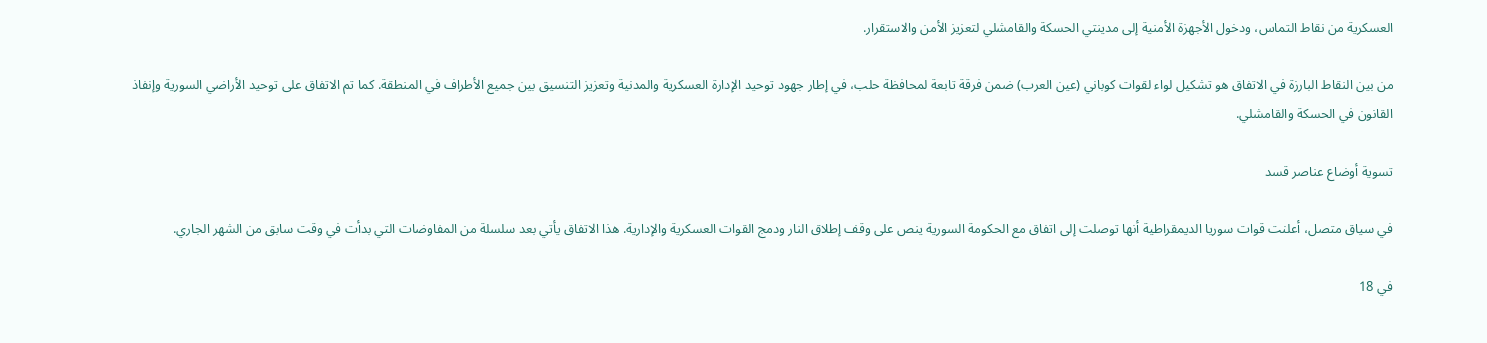العسكرية من نقاط التماس، ودخول الأجهزة الأمنية إلى مدينتي الحسكة والقامشلي لتعزيز الأمن والاستقرار.

من بين النقاط البارزة في الاتفاق هو تشكيل لواء لقوات كوباني (عين العرب) ضمن فرقة تابعة لمحافظة حلب، في إطار جهود توحيد الإدارة العسكرية والمدنية وتعزيز التنسيق بين جميع الأطراف في المنطقة. كما تم الاتفاق على توحيد الأراضي السورية وإنفاذ القانون في الحسكة والقامشلي.

تسوية أوضاع عناصر قسد

في سياق متصل، أعلنت قوات سوريا الديمقراطية أنها توصلت إلى اتفاق مع الحكومة السورية ينص على وقف إطلاق النار ودمج القوات العسكرية والإدارية. هذا الاتفاق يأتي بعد سلسلة من المفاوضات التي بدأت في وقت سابق من الشهر الجاري.

في 18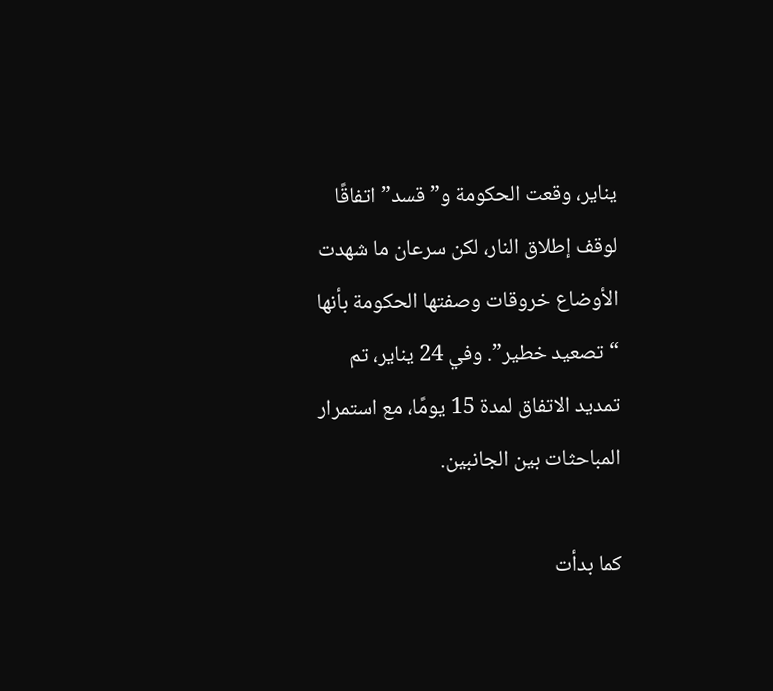يناير، وقعت الحكومة و”قسد” اتفاقًا لوقف إطلاق النار، لكن سرعان ما شهدت الأوضاع خروقات وصفتها الحكومة بأنها “تصعيد خطير”. وفي 24 يناير، تم تمديد الاتفاق لمدة 15 يومًا، مع استمرار المباحثات بين الجانبين.

كما بدأت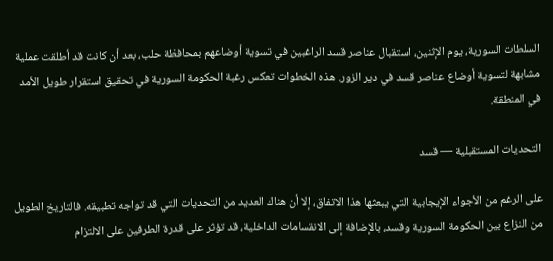السلطات السورية، يوم الإثنين، استقبال عناصر قسد الراغبين في تسوية أوضاعهم بمحافظة حلب، بعد أن كانت قد أطلقت عملية مشابهة لتسوية أوضاع عناصر قسد في دير الزور. هذه الخطوات تعكس رغبة الحكومة السورية في تحقيق استقرار طويل الأمد في المنطقة.

التحديات المستقبلية — قسد

على الرغم من الأجواء الإيجابية التي يبعثها هذا الاتفاق، إلا أن هناك العديد من التحديات التي قد تواجه تطبيقه. فالتاريخ الطويل من النزاع بين الحكومة السورية وقسد، بالإضافة إلى الانقسامات الداخلية، قد تؤثر على قدرة الطرفين على الالتزام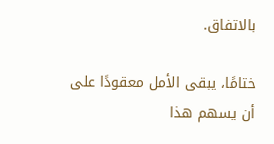بالاتفاق.

ختامًا، يبقى الأمل معقودًا على أن يسهم هذا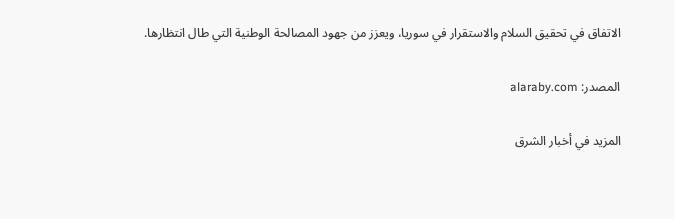الاتفاق في تحقيق السلام والاستقرار في سوريا، ويعزز من جهود المصالحة الوطنية التي طال انتظارها.

المصدر: alaraby.com

المزيد في أخبار الشرق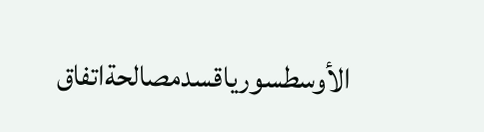الأوسطسورياقسدمصالحةاتفاق